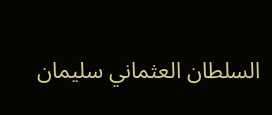السلطان العثماني سليمان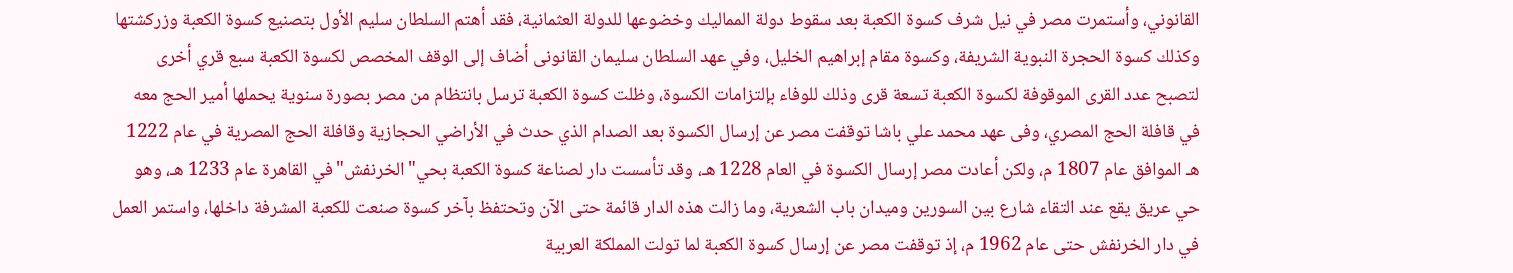القانوني، وأستمرت مصر في نيل شرف كسوة الكعبة بعد سقوط دولة المماليك وخضوعها للدولة العثمانية، فقد أهتم السلطان سليم الأول بتصنيع كسوة الكعبة وزركشتها وكذلك كسوة الحجرة النبوية الشريفة، وكسوة مقام إبراهيم الخليل، وفي عهد السلطان سليمان القانونى أضاف إلى الوقف المخصص لكسوة الكعبة سبع قري أخرى لتصبح عدد القرى الموقوفة لكسوة الكعبة تسعة قرى وذلك للوفاء بإلتزامات الكسوة، وظلت كسوة الكعبة ترسل بانتظام من مصر بصورة سنوية يحملها أمير الحج معه في قافلة الحج المصري، وفى عهد محمد علي باشا توقفت مصر عن إرسال الكسوة بعد الصدام الذي حدث في الأراضي الحجازية وقافلة الحج المصرية في عام 1222 هـ الموافق عام 1807 م، ولكن أعادت مصر إرسال الكسوة في العام 1228 هـ، وقد تأسست دار لصناعة كسوة الكعبة بحي"الخرنفش"في القاهرة عام 1233 هـ، وهو حي عريق يقع عند التقاء شارع بين السورين وميدان باب الشعرية، وما زالت هذه الدار قائمة حتى الآن وتحتفظ بآخر كسوة صنعت للكعبة المشرفة داخلها، واستمر العمل في دار الخرنفش حتى عام 1962 م، إذ توقفت مصر عن إرسال كسوة الكعبة لما تولت المملكة العربية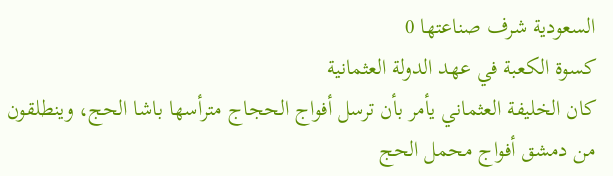السعودية شرف صناعتها 0
كسوة الكعبة في عهد الدولة العثمانية
كان الخليفة العثماني يأمر بأن ترسل أفواج الحجاج مترأسها باشا الحج، وينطلقون من دمشق أفواج محمل الحج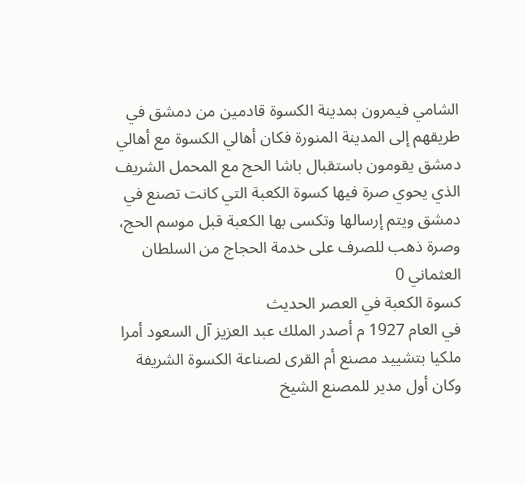الشامي فيمرون بمدينة الكسوة قادمين من دمشق في طريقهم إلى المدينة المنورة فكان أهالي الكسوة مع أهالي دمشق يقومون باستقبال باشا الحج مع المحمل الشريف الذي يحوي صرة فيها كسوة الكعبة التي كانت تصنع في دمشق ويتم إرسالها وتكسى بها الكعبة قبل موسم الحج، وصرة ذهب للصرف على خدمة الحجاج من السلطان العثماني 0
كسوة الكعبة في العصر الحديث
في العام 1927 م أصدر الملك عبد العزيز آل السعود أمرا ملكيا بتشييد مصنع أم القرى لصناعة الكسوة الشريفة وكان أول مدير للمصنع الشيخ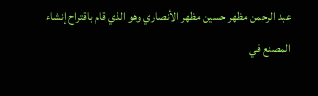عبد الرحمن مظهر حسين مظهر الأنصاري وهو الذي قام باقتراح إنشاء المصنع في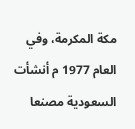مكة المكرمة، وفي العام 1977 م أنشأت السعودية مصنعا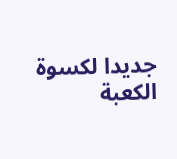جديدا لكسوة الكعبة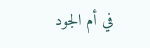في أم الجود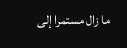ما زال مستمرا إلى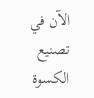الآن في تصنيع الكسوة